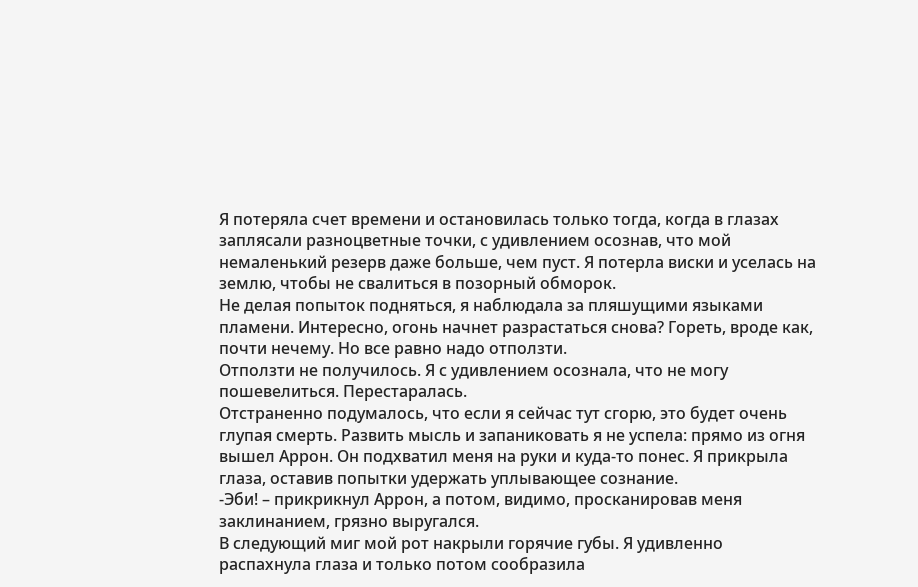Я потеряла счет времени и остановилась только тогда, когда в глазах заплясали разноцветные точки, с удивлением осознав, что мой немаленький резерв даже больше, чем пуст. Я потерла виски и уселась на землю, чтобы не свалиться в позорный обморок.
Не делая попыток подняться, я наблюдала за пляшущими языками пламени. Интересно, огонь начнет разрастаться снова? Гореть, вроде как, почти нечему. Но все равно надо отползти.
Отползти не получилось. Я с удивлением осознала, что не могу пошевелиться. Перестаралась.
Отстраненно подумалось, что если я сейчас тут сгорю, это будет очень глупая смерть. Развить мысль и запаниковать я не успела: прямо из огня вышел Аррон. Он подхватил меня на руки и куда-то понес. Я прикрыла глаза, оставив попытки удержать уплывающее сознание.
-Эби! – прикрикнул Аррон, а потом, видимо, просканировав меня заклинанием, грязно выругался.
В следующий миг мой рот накрыли горячие губы. Я удивленно распахнула глаза и только потом сообразила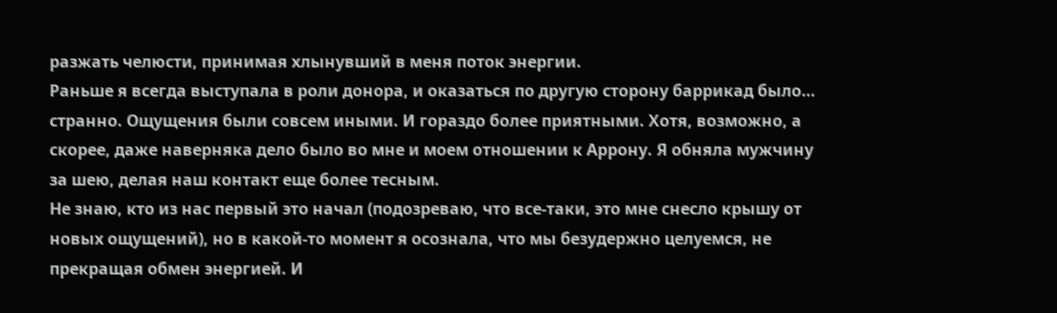разжать челюсти, принимая хлынувший в меня поток энергии.
Раньше я всегда выступала в роли донора, и оказаться по другую сторону баррикад было… странно. Ощущения были совсем иными. И гораздо более приятными. Хотя, возможно, а скорее, даже наверняка дело было во мне и моем отношении к Аррону. Я обняла мужчину за шею, делая наш контакт еще более тесным.
Не знаю, кто из нас первый это начал (подозреваю, что все-таки, это мне снесло крышу от новых ощущений), но в какой-то момент я осознала, что мы безудержно целуемся, не прекращая обмен энергией. И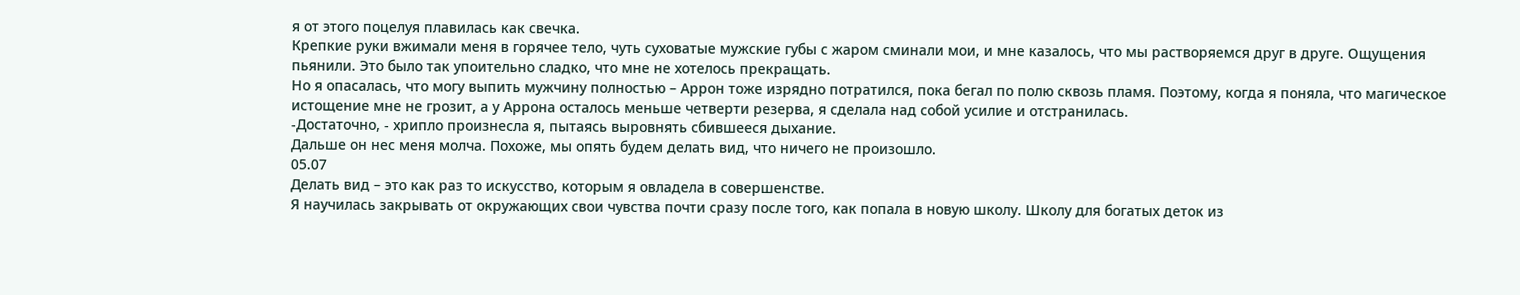я от этого поцелуя плавилась как свечка.
Крепкие руки вжимали меня в горячее тело, чуть суховатые мужские губы с жаром сминали мои, и мне казалось, что мы растворяемся друг в друге. Ощущения пьянили. Это было так упоительно сладко, что мне не хотелось прекращать.
Но я опасалась, что могу выпить мужчину полностью – Аррон тоже изрядно потратился, пока бегал по полю сквозь пламя. Поэтому, когда я поняла, что магическое истощение мне не грозит, а у Аррона осталось меньше четверти резерва, я сделала над собой усилие и отстранилась.
-Достаточно, - хрипло произнесла я, пытаясь выровнять сбившееся дыхание.
Дальше он нес меня молча. Похоже, мы опять будем делать вид, что ничего не произошло.
05.07
Делать вид – это как раз то искусство, которым я овладела в совершенстве.
Я научилась закрывать от окружающих свои чувства почти сразу после того, как попала в новую школу. Школу для богатых деток из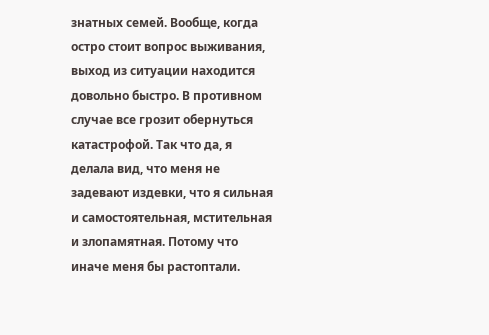знатных семей. Вообще, когда остро стоит вопрос выживания, выход из ситуации находится довольно быстро. В противном случае все грозит обернуться катастрофой. Так что да, я делала вид, что меня не задевают издевки, что я сильная и самостоятельная, мстительная и злопамятная. Потому что иначе меня бы растоптали.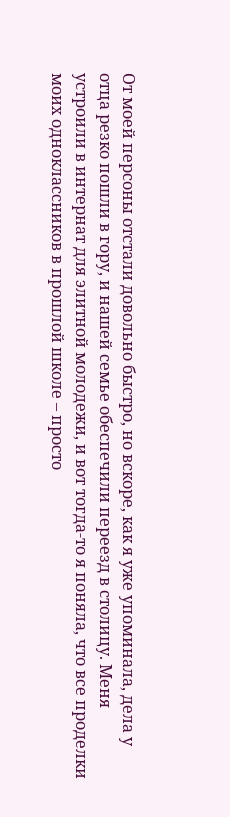От моей персоны отстали довольно быстро, но вскоре, как я уже упоминала, дела у отца резко пошли в гору, и нашей семье обеспечили переезд в столицу. Меня устроили в интернат для элитной молодежи, и вот тогда-то я поняла, что все проделки моих одноклассников в прошлой школе – просто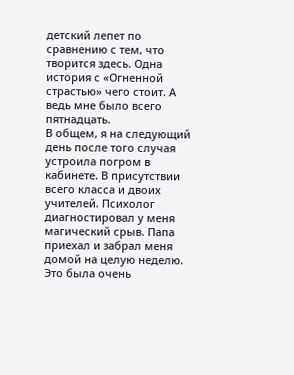детский лепет по сравнению с тем, что творится здесь. Одна история с «Огненной страстью» чего стоит. А ведь мне было всего пятнадцать.
В общем, я на следующий день после того случая устроила погром в кабинете. В присутствии всего класса и двоих учителей. Психолог диагностировал у меня магический срыв. Папа приехал и забрал меня домой на целую неделю.
Это была очень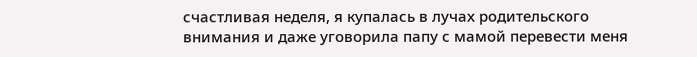счастливая неделя, я купалась в лучах родительского внимания и даже уговорила папу с мамой перевести меня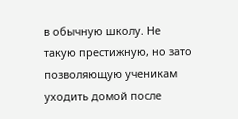в обычную школу. Не такую престижную, но зато позволяющую ученикам уходить домой после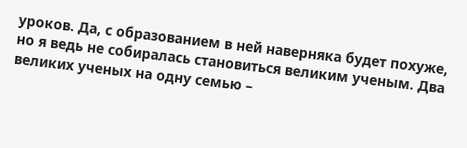уроков. Да, с образованием в ней наверняка будет похуже, но я ведь не собиралась становиться великим ученым. Два великих ученых на одну семью –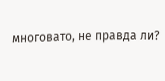многовато, не правда ли?